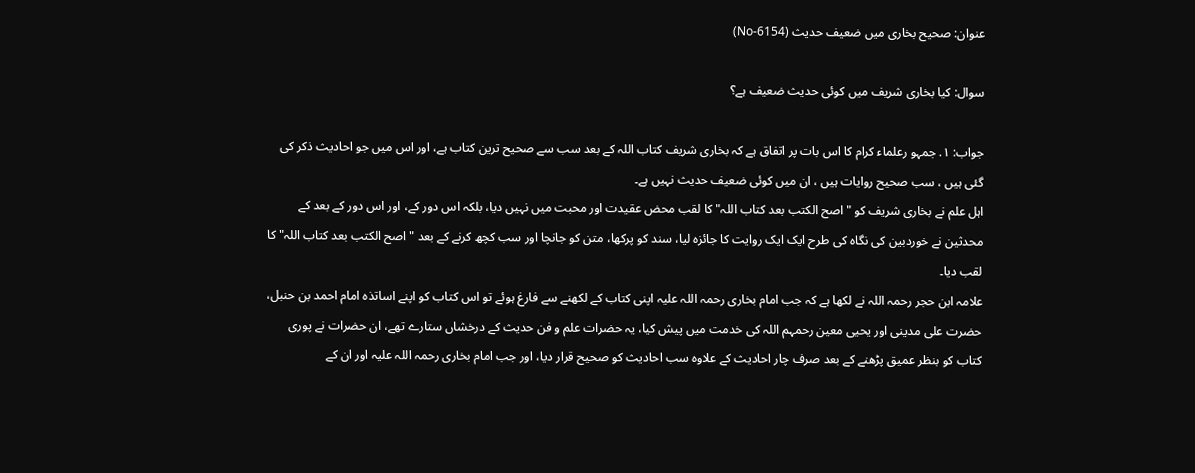عنوان: صحیح بخاری میں ضعیف حدیث (6154-No)

سوال: کیا بخاری شریف میں کوئی حدیث ضعیف ہے؟

جواب: ١. جمہو رعلماء کرام کا اس بات پر اتفاق ہے کہ بخاری شریف کتاب اللہ کے بعد سب سے صحیح ترین کتاب ہے، اور اس میں جو احادیث ذکر کی گئی ہیں ، سب صحیح روایات ہیں ، ان میں کوئی ضعیف حدیث نہیں ہے۔
اہل علم نے بخاری شریف کو "اصح الکتب بعد کتاب اللہ" کا لقب محض عقیدت اور محبت میں نہیں دیا، بلکہ اس دور کے، اور اس دور کے بعد کے محدثین نے خوردبین کی نگاہ کی طرح ایک ایک روایت کا جائزہ لیا، سند کو پرکھا، متن کو جانچا اور سب کچھ کرنے کے بعد "اصح الکتب بعد کتاب اللہ" کا لقب دیا۔
علامہ ابن حجر رحمہ اللہ نے لکھا ہے کہ جب امام بخاری رحمہ اللہ علیہ اپنی کتاب کے لکھنے سے فارغ ہوئے تو اس کتاب کو اپنے اساتذہ امام احمد بن حنبل، حضرت علی مدینی اور یحیی معین رحمہم اللہ کی خدمت میں پیش کیا، یہ حضرات علم و فن حدیث کے درخشاں ستارے تھے، ان حضرات نے پوری کتاب کو بنظر عمیق پڑھنے کے بعد صرف چار احادیث کے علاوہ سب احادیث کو صحیح قرار دیا، اور جب امام بخاری رحمہ اللہ علیہ اور ان کے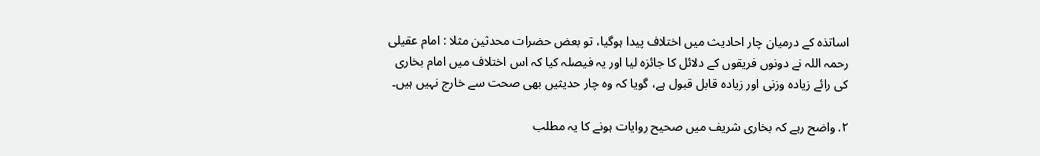اساتذہ کے درمیان چار احادیث میں اختلاف پیدا ہوگیا، تو بعض حضرات محدثین مثلا : امام عقیلی رحمہ اللہ نے دونوں فریقوں کے دلائل کا جائزہ لیا اور یہ فیصلہ کیا کہ اس اختلاف میں امام بخاری کی رائے زیادہ وزنی اور زیادہ قابل قبول ہے، گویا کہ وہ چار حدیثیں بھی صحت سے خارج نہیں ہیں۔

٢. واضح رہے کہ بخاری شریف میں صحیح روایات ہونے کا یہ مطلب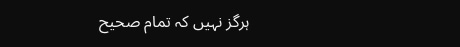ہرگز نہیں کہ تمام صحیح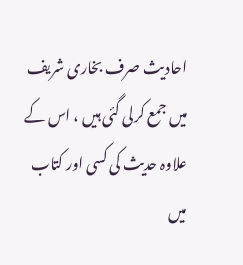احادیث صرف بخاری شریف میں جمع کرلی گئی ہیں ، اس کے علاوہ حدیث کی کسی اور کتاب میں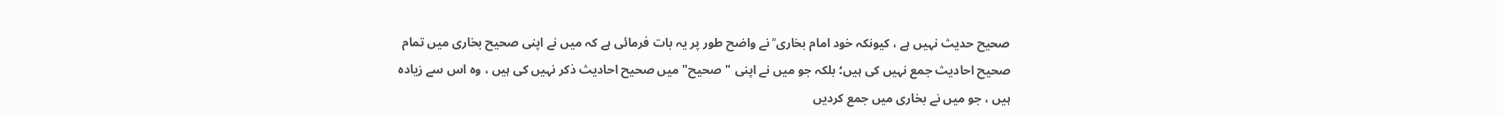صحیح حدیث نہیں ہے ، کیونکہ خود امام بخاری ؒ نے واضح طور پر یہ بات فرمائی ہے کہ میں نے اپنی صحیح بخاری میں تمام صحیح احادیث جمع نہیں کی ہیں؛ بلکہ جو میں نے اپنی "صحیح" میں صحیح احادیث ذکر نہیں کی ہیں ، وہ اس سے زیادہ ہیں ، جو میں نے بخاری میں جمع کردیں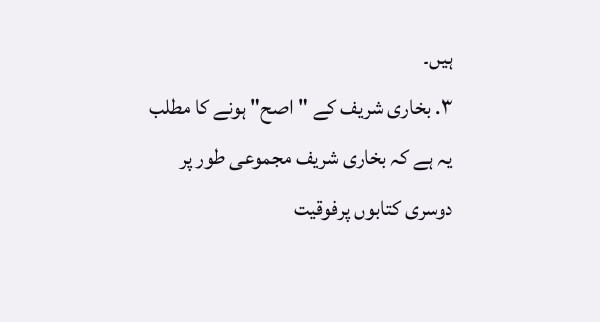ہیں۔
٣. بخاری شریف کے "اصح" ہونے کا مطلب یہ ہے کہ بخاری شریف مجموعی طور پر دوسری کتابوں پرفوقیت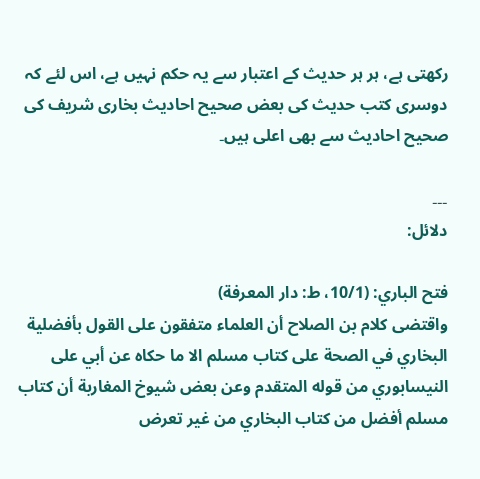رکھتی ہے، ہر ہر حدیث کے اعتبار سے یہ حکم نہیں ہے، اس لئے کہ دوسری کتب حدیث کی بعض صحیح احادیث بخاری شریف کی صحیح احادیث سے بھی اعلی ہیں۔

۔۔۔
دلائل:

فتح الباري: (10/1، ط: دار المعرفة)
واقتضى كلام بن الصلاح أن العلماء متفقون على القول بأفضلية البخاري في الصحة على كتاب مسلم الا ما حكاه عن أبي على النيسابوري من قوله المتقدم وعن بعض شيوخ المغاربة أن كتاب مسلم أفضل من كتاب البخاري من غير تعرض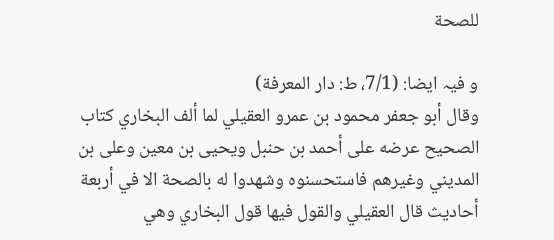للصحة

و فیہ ایضا: (7/1، ط: دار المعرفة)
وقال أبو جعفر محمود بن عمرو العقيلي لما ألف البخاري كتاب الصحيح عرضه على أحمد بن حنبل ويحيى بن معين وعلى بن المديني وغيرهم فاستحسنوه وشهدوا له بالصحة الا في أربعة أحاديث قال العقيلي والقول فيها قول البخاري وهي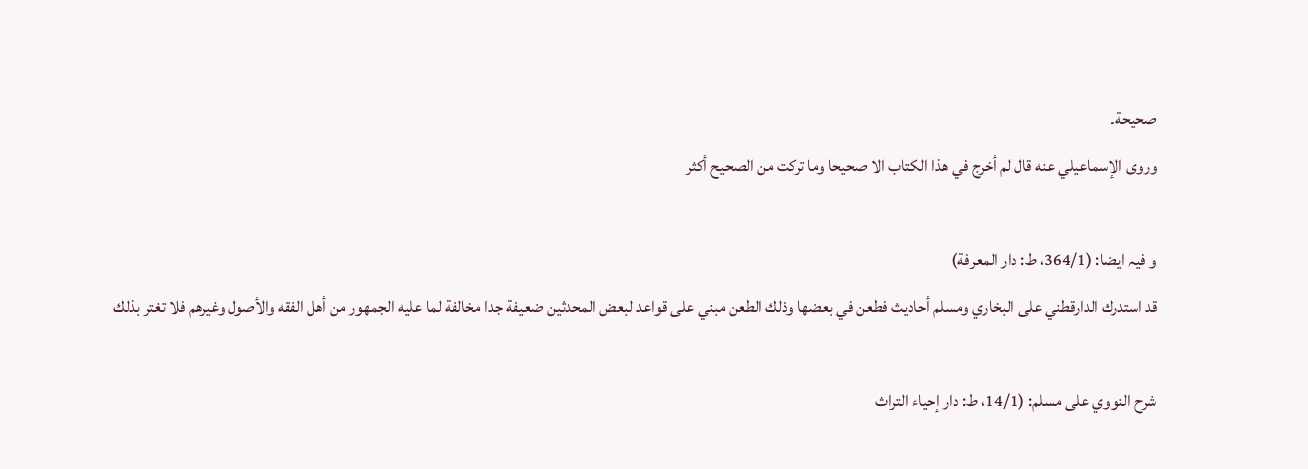صحيحة۔
وروى الإسماعيلي عنه قال لم أخرج في هذا الكتاب الا صحيحا وما تركت من الصحيح أكثر

و فیہ ایضا: (364/1، ط: دار المعرفة)
قد استدرك الدارقطني على البخاري ومسلم أحاديث فطعن في بعضها وذلك الطعن مبني على قواعد لبعض المحدثين ضعيفة جدا مخالفة لما عليه الجمهور من أهل الفقه والأصول وغيرهم فلا تغتر بذلك

شرح النووي على مسلم: (14/1، ط: دار إحياء التراث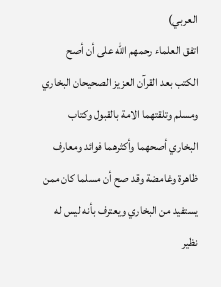العربي)
اتفق العلماء رحمهم الله على أن أصح الكتب بعد القرآن العزيز الصحيحان البخاري ومسلم وتلقتهما الامة بالقبول وكتاب البخاري أصحهما وأكثرهما فوائد ومعارف ظاهرة وغامضة وقد صح أن مسلما كان ممن يستفيد من البخاري ويعترف بأنه ليس له نظير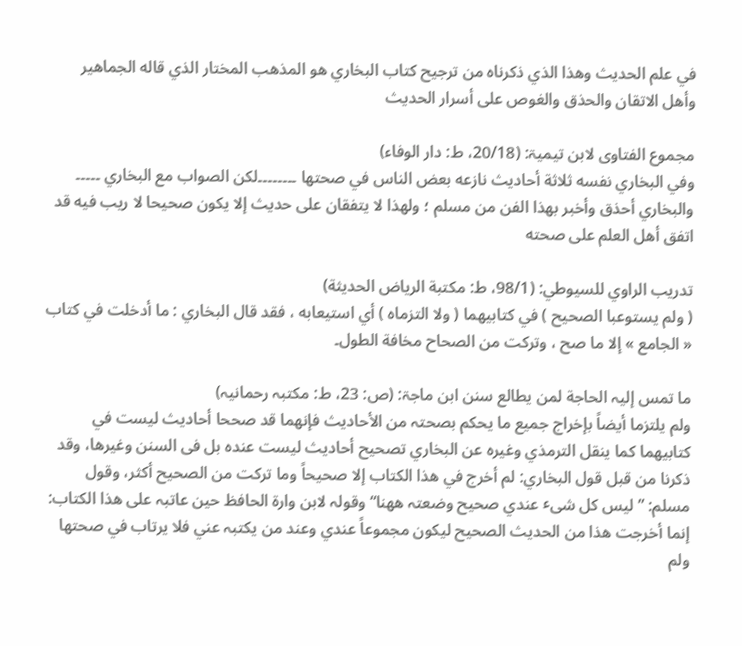في علم الحديث وهذا الذي ذكرناه من ترجيح كتاب البخاري هو المذهب المختار الذي قاله الجماهير وأهل الاتقان والحذق والغوص على أسرار الحديث

مجموع الفتاوى لابن تیمیۃ: (20/18، ط: دار الوفاء)
وفي البخاري نفسه ثلاثة أحاديث نازعه بعض الناس في صحتها ۔۔۔۔۔۔۔۔لكن الصواب مع البخاري ۔۔۔۔۔ والبخاري أحذق وأخبر بهذا الفن من مسلم ؛ ولهذا لا يتفقان على حديث إلا يكون صحيحا لا ريب فيه قد اتفق أهل العلم على صحته

تدريب الراوي للسيوطي: (98/1، ط: مكتبة الرياض الحديثة)
( ولم يستوعبا الصحيح ) في كتابيهما ( ولا التزماه ) أي استيعابه ، فقد قال البخاري : ما أدخلت في كتاب « الجامع » إلا ما صح ، وتركت من الصحاح مخافة الطول۔

ما تمس إلیہ الحاجة لمن یطالع سنن ابن ماجۃ: (ص: 23، ط: مکتبہ رحمانیہ)
ولم یلتزما أیضاً بإخراج جمیع ما یحکم بصحتہ من الأحادیث فإنھما قد صححا أحادیث لیست في کتابیھما کما ینقل الترمذي وغیرہ عن البخاري تصحیح أحادیث لیست عندہ بل فی السنن وغیرھا، وقد ذکرنا من قبل قول البخاري: لم أخرج في ھذا الکتاب إلا صحیحاً وما ترکت من الصحیح أکثر، وقول مسلم: ”لیس کل شیٴ عندي صحیح وضعتہ ھھنا“ وقولہ لابن وارة الحافظ حین عاتبہ علی ھذا الکتاب: إنما أخرجت ھذا من الحدیث الصحیح لیکون مجموعاً عندي وعند من یکتبہ عني فلا یرتاب في صحتھا ولم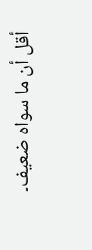أقل أن ما سواہ ضعیف۔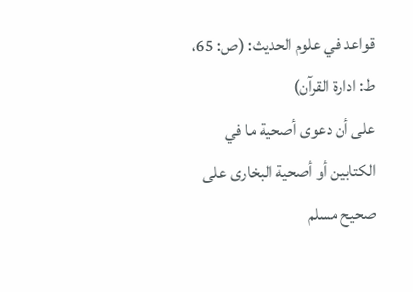قواعد في علوم الحدیث: (ص: 65، ط: ادارۃ القرآن)
علی أن دعوی أصحیة ما في الکتابین أو أصحیة البخاری علی صحیح مسلم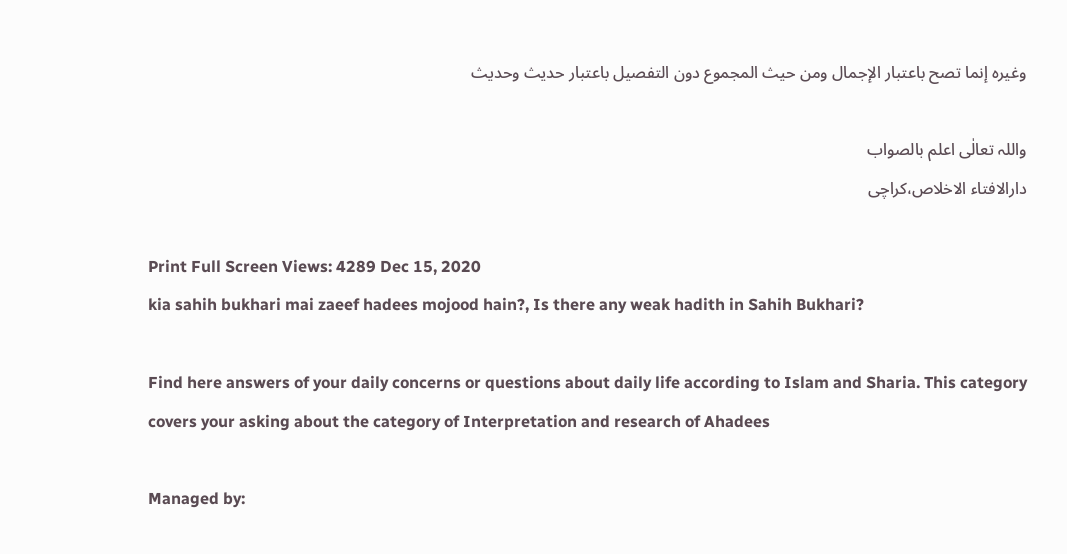وغیرہ إنما تصح باعتبار الإجمال ومن حیث المجموع دون التفصیل باعتبار حدیث وحدیث

واللہ تعالٰی اعلم بالصواب
دارالافتاء الاخلاص،کراچی

Print Full Screen Views: 4289 Dec 15, 2020
kia sahih bukhari mai zaeef hadees mojood hain?, Is there any weak hadith in Sahih Bukhari?

Find here answers of your daily concerns or questions about daily life according to Islam and Sharia. This category covers your asking about the category of Interpretation and research of Ahadees

Managed by: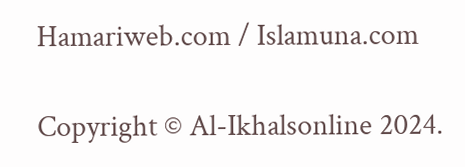Hamariweb.com / Islamuna.com

Copyright © Al-Ikhalsonline 2024.